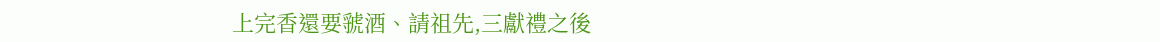上完香還要虢酒、請祖先,三獻禮之後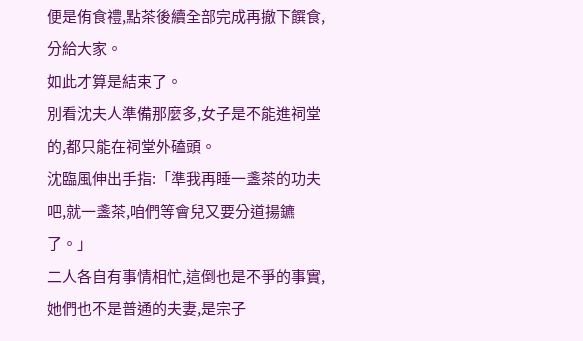便是侑食禮,點茶後續全部完成再撤下饌食,分給大家。
如此才算是結束了。
別看沈夫人準備那麼多,女子是不能進祠堂的,都只能在祠堂外磕頭。
沈臨風伸出手指:「準我再睡一盞茶的功夫吧,就一盞茶,咱們等會兒又要分道揚鑣了。」
二人各自有事情相忙,這倒也是不爭的事實,她們也不是普通的夫妻,是宗子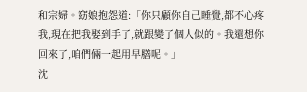和宗婦。窈娘抱怨道:「你只顧你自己睡覺,都不心疼我,現在把我娶到手了,就跟變了個人似的。我還想你回來了,咱們倆一起用早膳呢。」
沈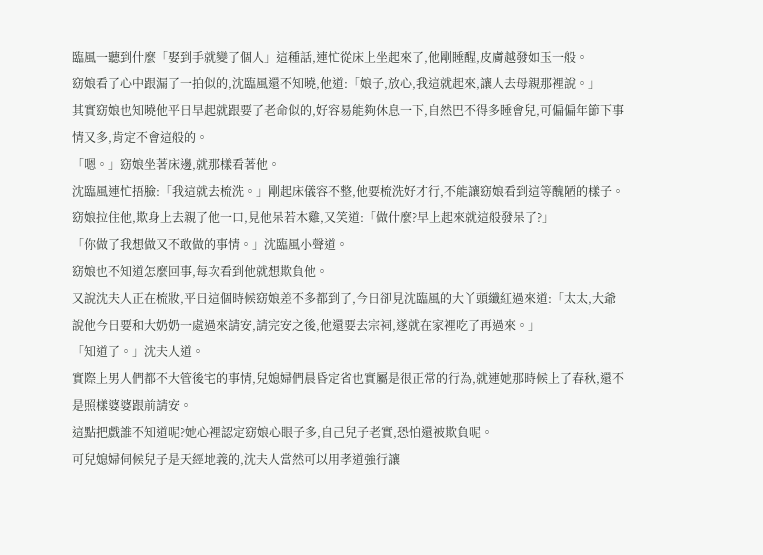臨風一聽到什麼「娶到手就變了個人」這種話,連忙從床上坐起來了,他剛睡醒,皮膚越發如玉一般。
窈娘看了心中跟漏了一拍似的,沈臨風還不知曉,他道:「娘子,放心,我這就起來,讓人去母親那裡說。」
其實窈娘也知曉他平日早起就跟要了老命似的,好容易能夠休息一下,自然巴不得多睡會兒,可偏偏年節下事情又多,肯定不會這般的。
「嗯。」窈娘坐著床邊,就那樣看著他。
沈臨風連忙捂臉:「我這就去梳洗。」剛起床儀容不整,他要梳洗好才行,不能讓窈娘看到這等醜陋的樣子。
窈娘拉住他,欺身上去親了他一口,見他呆若木雞,又笑道:「做什麼?早上起來就這般發呆了?」
「你做了我想做又不敢做的事情。」沈臨風小聲道。
窈娘也不知道怎麼回事,每次看到他就想欺負他。
又說沈夫人正在梳妝,平日這個時候窈娘差不多都到了,今日卻見沈臨風的大丫頭纖紅過來道:「太太,大爺說他今日要和大奶奶一處過來請安,請完安之後,他還要去宗祠,遂就在家裡吃了再過來。」
「知道了。」沈夫人道。
實際上男人們都不大管後宅的事情,兒媳婦們晨昏定省也實屬是很正常的行為,就連她那時候上了春秋,還不是照樣婆婆跟前請安。
這點把戲誰不知道呢?她心裡認定窈娘心眼子多,自己兒子老實,恐怕還被欺負呢。
可兒媳婦伺候兒子是天經地義的,沈夫人當然可以用孝道強行讓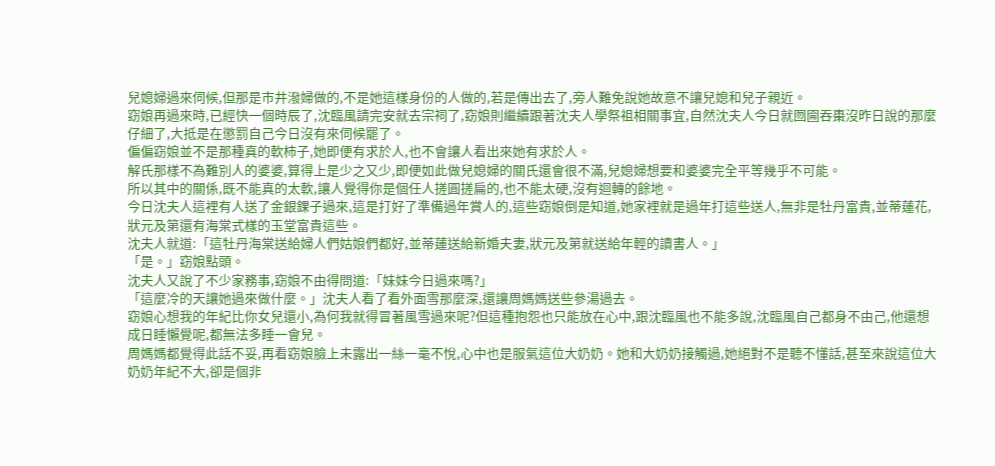兒媳婦過來伺候,但那是市井潑婦做的,不是她這樣身份的人做的,若是傳出去了,旁人難免說她故意不讓兒媳和兒子親近。
窈娘再過來時,已經快一個時辰了,沈臨風請完安就去宗祠了,窈娘則繼續跟著沈夫人學祭祖相關事宜,自然沈夫人今日就囫圇吞棗沒昨日說的那麼仔細了,大抵是在懲罰自己今日沒有來伺候罷了。
偏偏窈娘並不是那種真的軟柿子,她即便有求於人,也不會讓人看出來她有求於人。
解氏那樣不為難別人的婆婆,算得上是少之又少,即便如此做兒媳婦的關氏還會很不滿,兒媳婦想要和婆婆完全平等幾乎不可能。
所以其中的關係,既不能真的太軟,讓人覺得你是個任人搓圓搓扁的,也不能太硬,沒有迴轉的餘地。
今日沈夫人這裡有人送了金銀錁子過來,這是打好了準備過年賞人的,這些窈娘倒是知道,她家裡就是過年打這些送人,無非是牡丹富貴,並蒂蓮花,狀元及第還有海棠式樣的玉堂富貴這些。
沈夫人就道:「這牡丹海棠送給婦人們姑娘們都好,並蒂蓮送給新婚夫妻,狀元及第就送給年輕的讀書人。」
「是。」窈娘點頭。
沈夫人又說了不少家務事,窈娘不由得問道:「妹妹今日過來嗎?」
「這麼冷的天讓她過來做什麼。」沈夫人看了看外面雪那麼深,還讓周媽媽送些參湯過去。
窈娘心想我的年紀比你女兒還小,為何我就得冒著風雪過來呢?但這種抱怨也只能放在心中,跟沈臨風也不能多說,沈臨風自己都身不由己,他還想成日睡懶覺呢,都無法多睡一會兒。
周媽媽都覺得此話不妥,再看窈娘臉上未露出一絲一毫不悅,心中也是服氣這位大奶奶。她和大奶奶接觸過,她絕對不是聽不懂話,甚至來說這位大奶奶年紀不大,卻是個非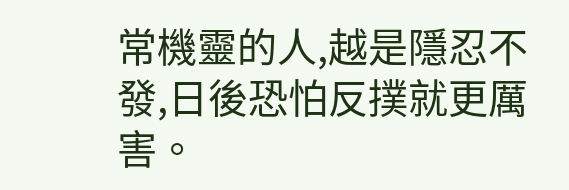常機靈的人,越是隱忍不發,日後恐怕反撲就更厲害。